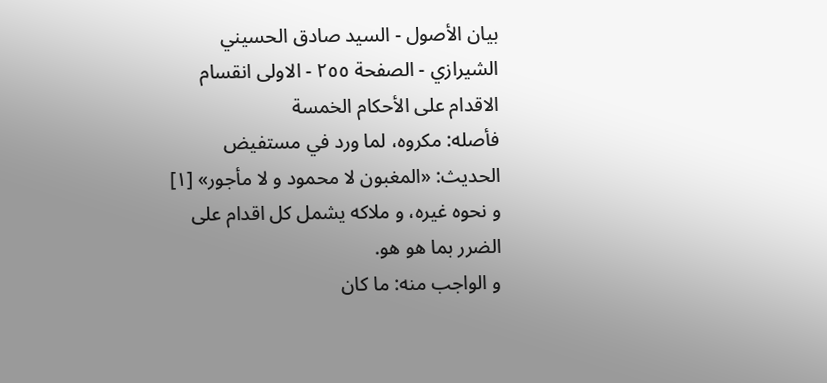بيان الأصول - السيد صادق الحسيني الشيرازي - الصفحة ٢٥٥ - الاولى انقسام الاقدام على الأحكام الخمسة
فأصله: مكروه، لما ورد في مستفيض الحديث: «المغبون لا محمود و لا مأجور» [١] و نحوه غيره، و ملاكه يشمل كل اقدام على الضرر بما هو هو.
و الواجب منه: ما كان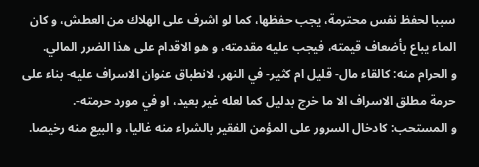سببا لحفظ نفس محترمة، يجب حفظها، كما لو اشرف على الهلاك من العطش، و كان الماء يباع بأضعاف قيمته، فيجب عليه مقدمته، و هو الاقدام على هذا الضرر المالي.
و الحرام منه: كالقاء مال- قليل ام كثير- في النهر، لانطباق عنوان الاسراف عليه- بناء على حرمة مطلق الاسراف الا ما خرج بدليل كما لعله غير بعيد، او في مورد حرمته-.
و المستحب: كادخال السرور على المؤمن الفقير بالشراء منه غاليا، و البيع منه رخيصا.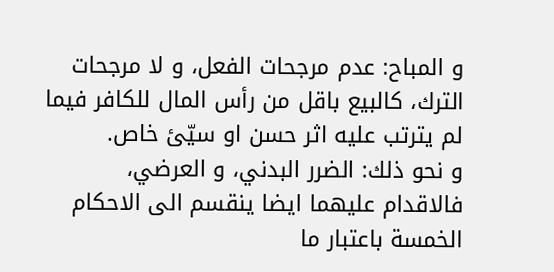و المباح: عدم مرجحات الفعل، و لا مرجحات الترك، كالبيع باقل من رأس المال للكافر فيما لم يترتب عليه اثر حسن او سيّئ خاص.
و نحو ذلك: الضرر البدني، و العرضي، فالاقدام عليهما ايضا ينقسم الى الاحكام الخمسة باعتبار ما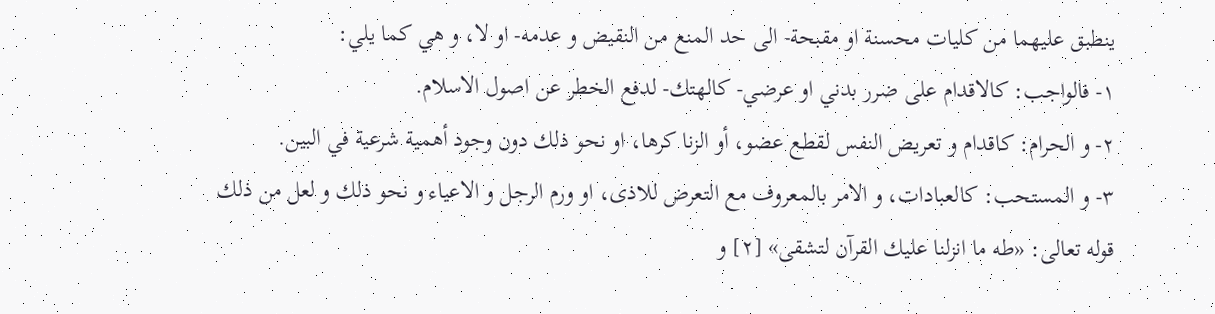ينطبق عليهما من كليات محسنة او مقبحة- الى حد المنع من النقيض و عدمه- او لا، و هي كما يلي:
١- فالواجب: كالاقدام على ضرر بدني او عرضي- كالهتك- لدفع الخطر عن اصول الاسلام.
٢- و الحرام: كاقدام و تعريض النفس لقطع عضو، أو الزنا كرها، او نحو ذلك دون وجود أهمية شرعية في البين.
٣- و المستحب: كالعبادات، و الامر بالمعروف مع التعرض للاذى، او ورم الرجل و الاعياء و نحو ذلك و لعل من ذلك قوله تعالى: «طه ما انزلنا عليك القرآن لتشقى» [٢] و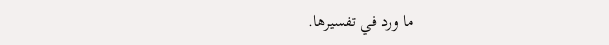ما ورد في تفسيرها.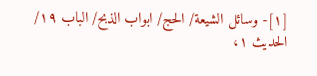[١]- وسائل الشيعة/ الحج/ ابواب الذبح/ الباب ١٩/ الحديث ١،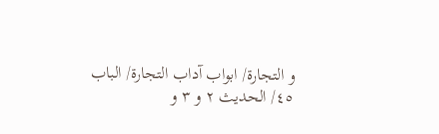و التجارة/ ابواب آداب التجارة/ الباب ٤٥/ الحديث ٢ و ٣ و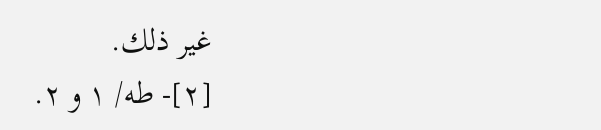غير ذلك.
[٢]- طه/ ١ و ٢.